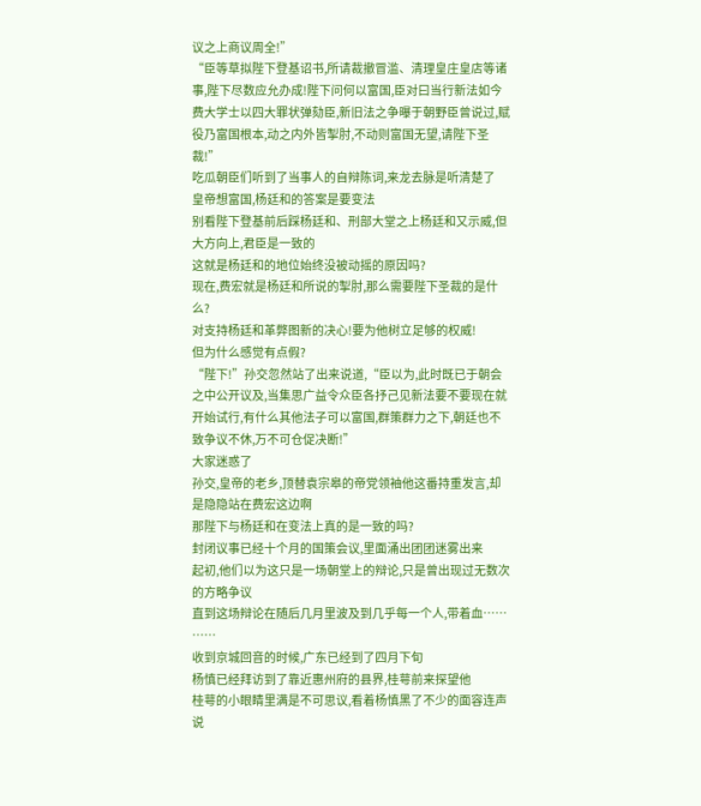议之上商议周全!”
“臣等草拟陛下登基诏书,所请裁撤冒滥、清理皇庄皇店等诸事,陛下尽数应允办成!陛下问何以富国,臣对曰当行新法如今费大学士以四大罪状弹劾臣,新旧法之争曝于朝野臣曾说过,赋役乃富国根本,动之内外皆掣肘,不动则富国无望,请陛下圣裁!”
吃瓜朝臣们听到了当事人的自辩陈词,来龙去脉是听清楚了
皇帝想富国,杨廷和的答案是要变法
别看陛下登基前后踩杨廷和、刑部大堂之上杨廷和又示威,但大方向上,君臣是一致的
这就是杨廷和的地位始终没被动摇的原因吗?
现在,费宏就是杨廷和所说的掣肘,那么需要陛下圣裁的是什么?
对支持杨廷和革弊图新的决心!要为他树立足够的权威!
但为什么感觉有点假?
“陛下!”孙交忽然站了出来说道,“臣以为,此时既已于朝会之中公开议及,当集思广益令众臣各抒己见新法要不要现在就开始试行,有什么其他法子可以富国,群策群力之下,朝廷也不致争议不休,万不可仓促决断!”
大家迷惑了
孙交,皇帝的老乡,顶替袁宗皋的帝党领袖他这番持重发言,却是隐隐站在费宏这边啊
那陛下与杨廷和在变法上真的是一致的吗?
封闭议事已经十个月的国策会议,里面涌出团团迷雾出来
起初,他们以为这只是一场朝堂上的辩论,只是曾出现过无数次的方略争议
直到这场辩论在随后几月里波及到几乎每一个人,带着血……
……
收到京城回音的时候,广东已经到了四月下旬
杨慎已经拜访到了靠近惠州府的县界,桂萼前来探望他
桂萼的小眼睛里满是不可思议,看着杨慎黑了不少的面容连声说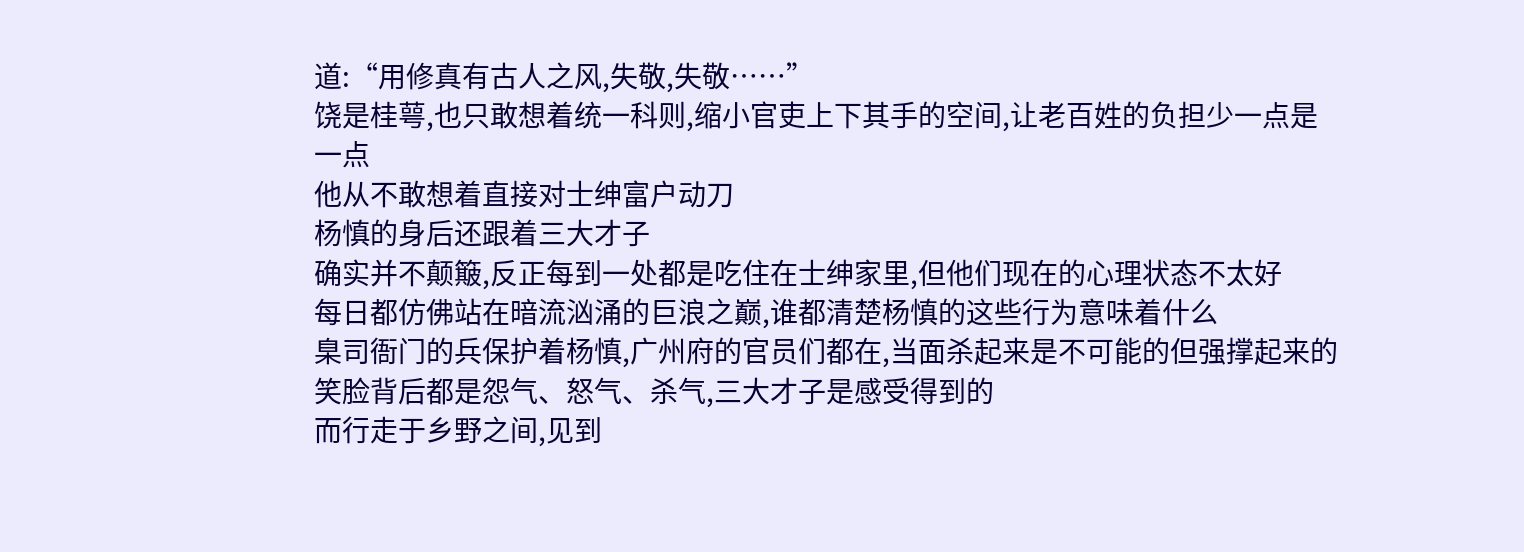道:“用修真有古人之风,失敬,失敬……”
饶是桂萼,也只敢想着统一科则,缩小官吏上下其手的空间,让老百姓的负担少一点是一点
他从不敢想着直接对士绅富户动刀
杨慎的身后还跟着三大才子
确实并不颠簸,反正每到一处都是吃住在士绅家里,但他们现在的心理状态不太好
每日都仿佛站在暗流汹涌的巨浪之巅,谁都清楚杨慎的这些行为意味着什么
臬司衙门的兵保护着杨慎,广州府的官员们都在,当面杀起来是不可能的但强撑起来的笑脸背后都是怨气、怒气、杀气,三大才子是感受得到的
而行走于乡野之间,见到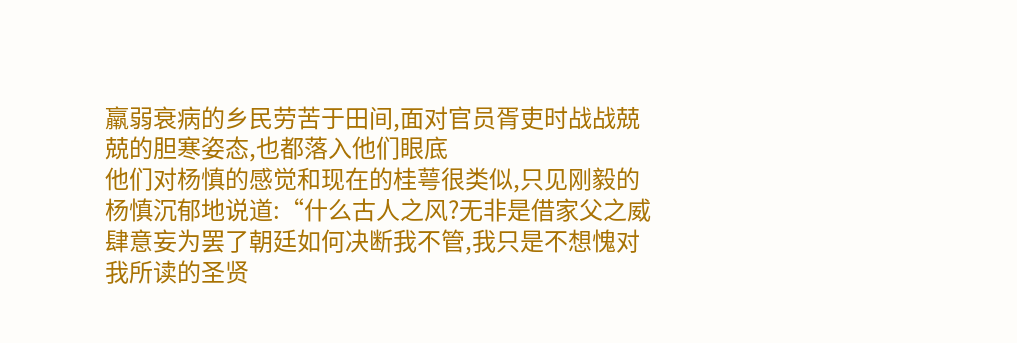羸弱衰病的乡民劳苦于田间,面对官员胥吏时战战兢兢的胆寒姿态,也都落入他们眼底
他们对杨慎的感觉和现在的桂萼很类似,只见刚毅的杨慎沉郁地说道:“什么古人之风?无非是借家父之威肆意妄为罢了朝廷如何决断我不管,我只是不想愧对我所读的圣贤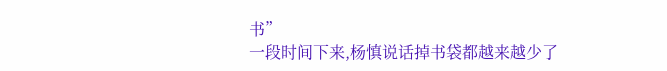书”
一段时间下来,杨慎说话掉书袋都越来越少了